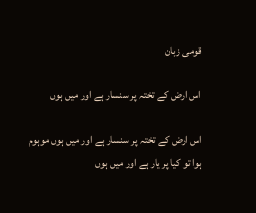قومی زبان

اس ارض کے تختہ پر سنسار ہے اور میں ہوں

اس ارض کے تختہ پر سنسار ہے اور میں ہوں موہوم ہوا تو کیا پر یار ہے اور میں ہوں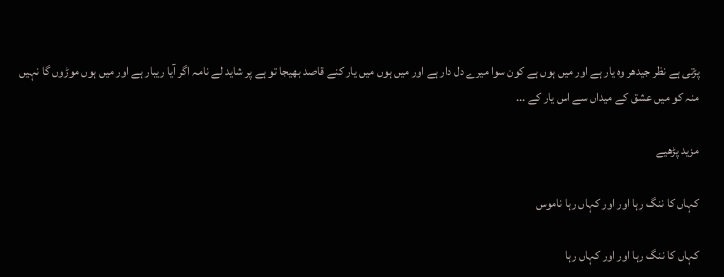پڑتی ہے نظر جیدھر وہ یار ہے اور میں ہوں ہے کون سوا میرے دل دار ہے اور میں ہوں میں یار کنے قاصد بھیجا تو ہے پر شاید لے نامہ اگر آیا ریبار ہے اور میں ہوں موڑوں گا نہیں منہ کو میں عشق کے میداں سے اس یار کے ...

مزید پڑھیے

کہاں کا ننگ رہا اور اور کہاں رہا ناموس

کہاں کا ننگ رہا اور اور کہاں رہا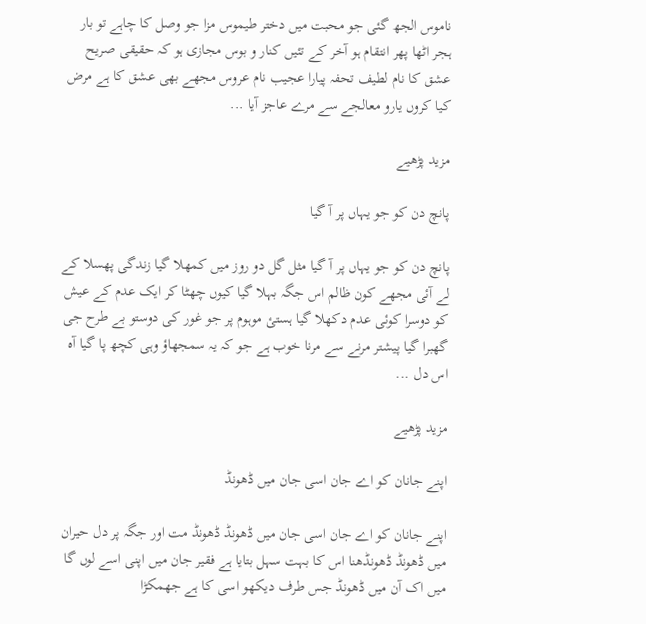ناموس الجھ گئی جو محبت میں دختر‌ طیموس مزا جو وصل کا چاہے تو بار‌ ہجر اٹھا پھر انتقام ہو آخر کے تئیں کنار‌ و بوس مجازی ہو کہ حقیقی صریح عشق کا نام لطیف تحفہ پیارا عجیب نام عروس مجھے بھی عشق کا ہے مرض کیا کروں یارو معالجے سے مرے عاجز آیا ...

مزید پڑھیے

پانچ دن کو جو یہاں پر آ گیا

پانچ دن کو جو یہاں پر آ گیا مثل گل دو روز میں کمھلا گیا زندگی پھسلا کے لے آئی مجھے کون ظالم اس جگہ بہلا گیا کیوں چھٹا کر ایک عدم کے عیش کو دوسرا کوئی عدم دکھلا گیا ہستئ موہوم پر جو غور کی دوستو بے طرح جی گھبرا گیا پیشتر مرنے سے مرنا خوب ہے جو کہ یہ سمجھاؤ وہی کچھ پا گیا آہ اس دل ...

مزید پڑھیے

اپنے جانان کو اے جان اسی جان میں ڈھونڈ

اپنے جانان کو اے جان اسی جان میں ڈھونڈ ڈھونڈ مت اور جگہ پر دل حیران میں ڈھونڈ ڈھونڈھنا اس کا بہت سہل بتایا ہے فقیر جان میں اپنی اسے لوں گا میں اک آن میں ڈھونڈ جس طرف دیکھو اسی کا ہے جھمکڑا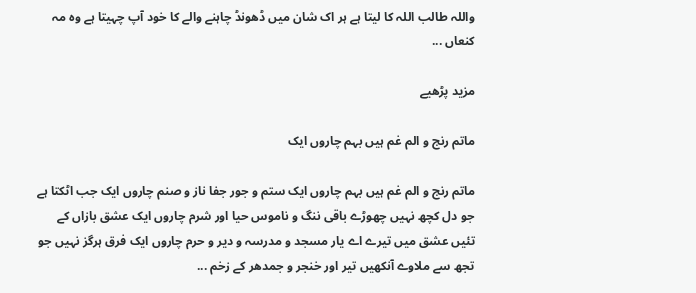واللہ طالب اللہ کا لیتا ہے ہر اک شان میں ڈھونڈ چاہنے والے کا خود آپ چہیتا ہے وہ مہ کنعاں ...

مزید پڑھیے

ماتم رنج و الم غم ہیں بہم چاروں ایک

ماتم رنج و الم غم ہیں بہم چاروں ایک ستم و جور جفا ناز و صنم چاروں ایک جب اٹکتا ہے جو دل کچھ نہیں چھوڑے باقی ننگ و ناموس حیا اور شرم چاروں ایک عشق بازاں کے تئیں عشق میں تیرے اے یار مسجد و مدرسہ و دیر و حرم چاروں ایک فرق ہرگز نہیں جو تجھ سے ملاوے آنکھیں تیر اور خنجر و جمدھر کے زخم ...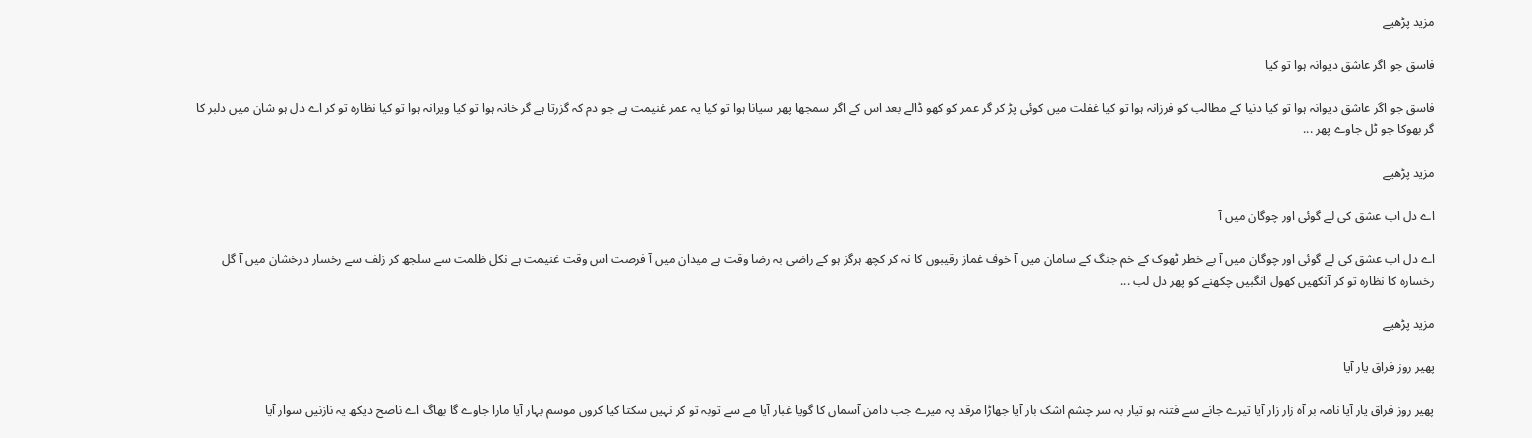مزید پڑھیے

فاسق جو اگر عاشق دیوانہ ہوا تو کیا

فاسق جو اگر عاشق دیوانہ ہوا تو کیا دنیا کے مطالب کو فرزانہ ہوا تو کیا غفلت میں کوئی پڑ کر گر عمر کو کھو ڈالے بعد اس کے اگر سمجھا پھر سیانا ہوا تو کیا یہ عمر غنیمت ہے جو دم کہ گزرتا ہے گر خانہ ہوا تو کیا ویرانہ ہوا تو کیا نظارہ تو کر اے دل ہو شان میں دلبر کا گر بھوکا جو ٹل جاوے پھر ...

مزید پڑھیے

اے دل اب عشق کی لے گوئی اور چوگان میں آ

اے دل اب عشق کی لے گوئی اور چوگان میں آ بے خطر ٹھوک کے خم جنگ کے سامان میں آ خوف غماز رقیبوں کا نہ کر کچھ ہرگز ہو کے راضی بہ رضا وقت ہے میدان میں آ فرصت اس وقت غنیمت ہے نکل ظلمت سے سلجھ کر زلف سے رخسار درخشان میں آ گل رخسارہ کا نظارہ تو کر آنکھیں کھول انگبیں چکھنے کو پھر دل لب ...

مزید پڑھیے

پھیر روز فراق یار آیا

پھیر روز فراق یار آیا نامہ بر آہ زار زار آیا تیرے جانے سے فتنہ ہو تیار بہ سر چشم اشک بار آیا جھاڑا مرقد پہ میرے جب دامن آسماں کا گویا غبار آیا مے سے توبہ تو کر نہیں سکتا کیا کروں موسم بہار آیا مارا جاوے گا بھاگ اے ناصح دیکھ یہ نازنیں سوار آیا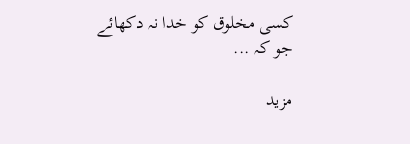کسی مخلوق کو خدا نہ دکھائے جو کہ ...

مزید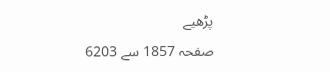پڑھیے
صفحہ 1857 سے 6203